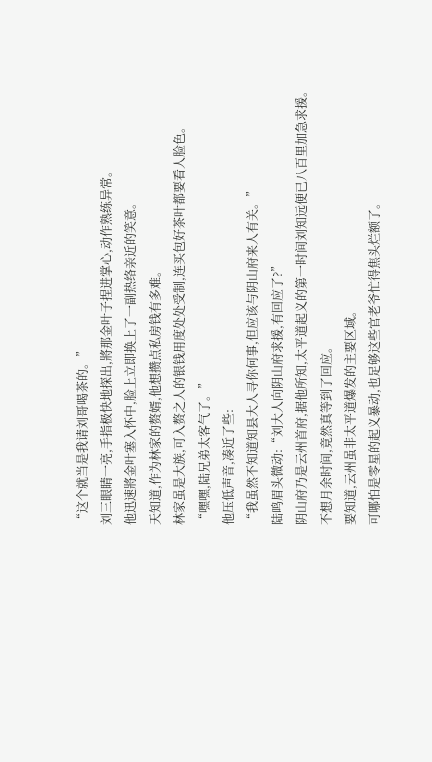“这个就当是我请刘哥喝茶的。”
刘三眼睛一亮,手指极快地探出,將那金叶子捏进掌心,动作熟练异常。
他迅速將金叶塞入怀中,脸上立即换上了一副热络亲近的笑意。
天知道,作为林家的赘婿,他想攒点私房钱有多难。
林家虽是大族,可入赘之人的银钱用度处处受制,连买包好茶叶都要看人脸色。
“嘿嘿,陆兄弟太客气了。”
他压低声音,凑近了些:
“我虽然不知道知县大人寻你何事,但应该与阴山府来人有关。”
陆鸣眉头微动:“刘大人向阴山府求援,有回应了?”
阴山府乃是云州首府,据他所知,太平道起义的第一时间刘知远便已八百里加急求援。
不想月余时间,竟然真等到了回应。
要知道,云州虽非太平道爆发的主要区域。
可哪怕是零星的起义暴动,也足够这些官老爷忙得焦头烂额了。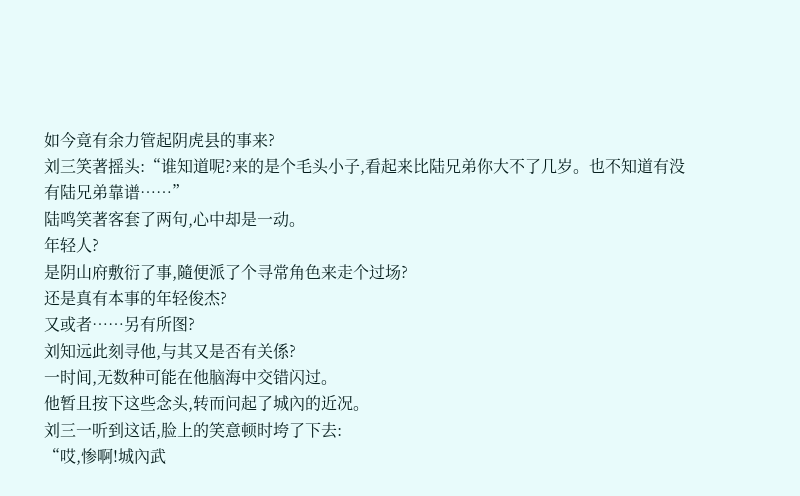如今竟有余力管起阴虎县的事来?
刘三笑著摇头:“谁知道呢?来的是个毛头小子,看起来比陆兄弟你大不了几岁。也不知道有没有陆兄弟靠谱……”
陆鸣笑著客套了两句,心中却是一动。
年轻人?
是阴山府敷衍了事,隨便派了个寻常角色来走个过场?
还是真有本事的年轻俊杰?
又或者……另有所图?
刘知远此刻寻他,与其又是否有关係?
一时间,无数种可能在他脑海中交错闪过。
他暂且按下这些念头,转而问起了城內的近况。
刘三一听到这话,脸上的笑意顿时垮了下去:
“哎,惨啊!城內武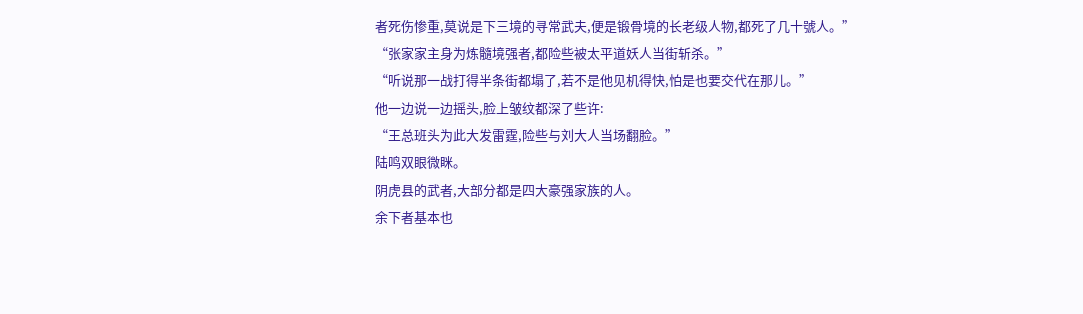者死伤惨重,莫说是下三境的寻常武夫,便是锻骨境的长老级人物,都死了几十號人。”
“张家家主身为炼髓境强者,都险些被太平道妖人当街斩杀。”
“听说那一战打得半条街都塌了,若不是他见机得快,怕是也要交代在那儿。”
他一边说一边摇头,脸上皱纹都深了些许:
“王总班头为此大发雷霆,险些与刘大人当场翻脸。”
陆鸣双眼微眯。
阴虎县的武者,大部分都是四大豪强家族的人。
余下者基本也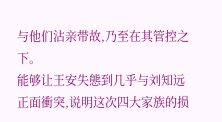与他们沾亲带故,乃至在其管控之下。
能够让王安失態到几乎与刘知远正面衝突,说明这次四大家族的损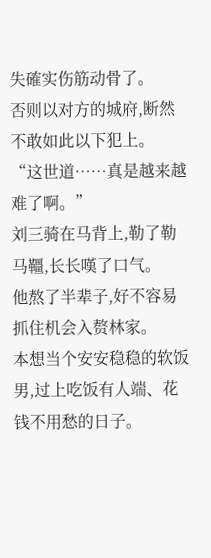失確实伤筋动骨了。
否则以对方的城府,断然不敢如此以下犯上。
“这世道……真是越来越难了啊。”
刘三骑在马背上,勒了勒马韁,长长嘆了口气。
他熬了半辈子,好不容易抓住机会入赘林家。
本想当个安安稳稳的软饭男,过上吃饭有人端、花钱不用愁的日子。